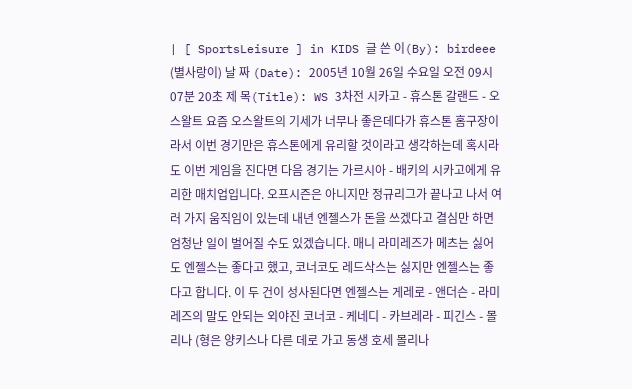| [ SportsLeisure ] in KIDS 글 쓴 이(By): birdeee (별사랑이) 날 짜 (Date): 2005년 10월 26일 수요일 오전 09시 07분 20초 제 목(Title): WS 3차전 시카고 - 휴스톤 갈랜드 - 오스왈트 요즘 오스왈트의 기세가 너무나 좋은데다가 휴스톤 홈구장이라서 이번 경기만은 휴스톤에게 유리할 것이라고 생각하는데 혹시라도 이번 게임을 진다면 다음 경기는 가르시아 - 배키의 시카고에게 유리한 매치업입니다. 오프시즌은 아니지만 정규리그가 끝나고 나서 여러 가지 움직임이 있는데 내년 엔젤스가 돈을 쓰겠다고 결심만 하면 엄청난 일이 벌어질 수도 있겠습니다. 매니 라미레즈가 메츠는 싫어도 엔젤스는 좋다고 했고, 코너코도 레드삭스는 싫지만 엔젤스는 좋다고 합니다. 이 두 건이 성사된다면 엔젤스는 게레로 - 앤더슨 - 라미레즈의 말도 안되는 외야진 코너코 - 케네디 - 카브레라 - 피긴스 - 몰리나 (형은 양키스나 다른 데로 가고 동생 호세 몰리나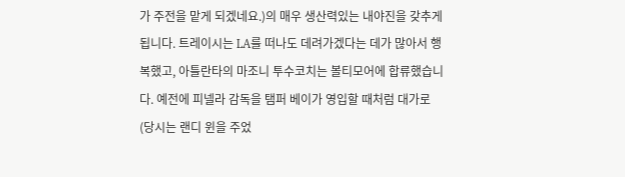가 주전을 맡게 되겠네요.)의 매우 생산력있는 내야진을 갖추게 됩니다. 트레이시는 LA를 떠나도 데려가겠다는 데가 많아서 행복했고, 아틀란타의 마조니 투수코치는 볼티모어에 합류했습니다. 예전에 피넬라 감독을 탬퍼 베이가 영입할 때처럼 대가로 (당시는 랜디 윈을 주었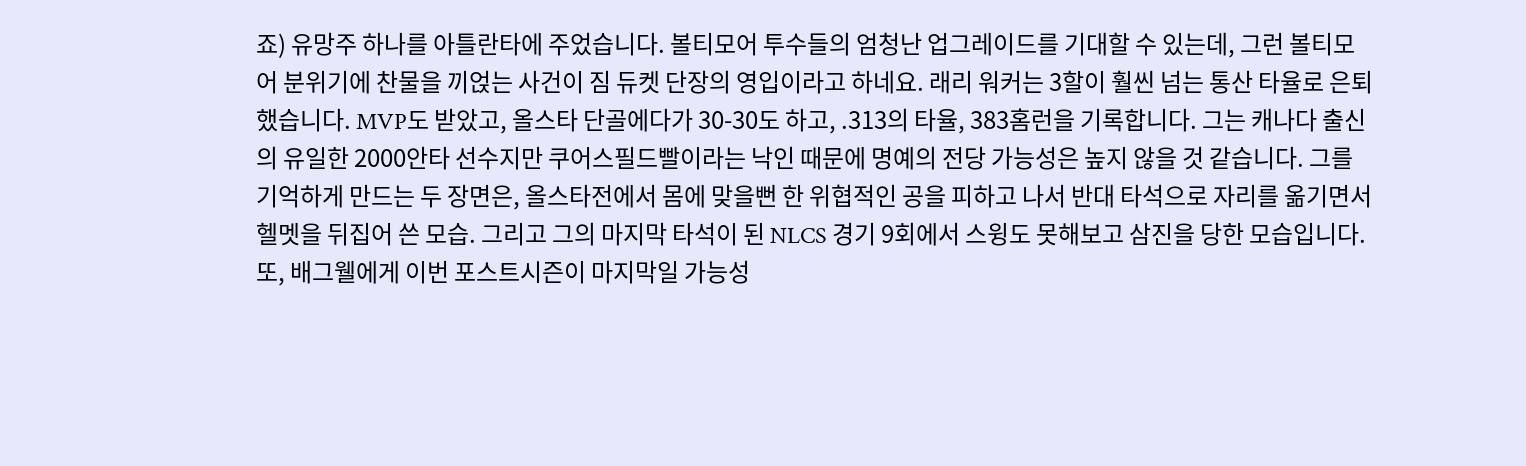죠) 유망주 하나를 아틀란타에 주었습니다. 볼티모어 투수들의 엄청난 업그레이드를 기대할 수 있는데, 그런 볼티모어 분위기에 찬물을 끼얹는 사건이 짐 듀켓 단장의 영입이라고 하네요. 래리 워커는 3할이 훨씬 넘는 통산 타율로 은퇴했습니다. MVP도 받았고, 올스타 단골에다가 30-30도 하고, .313의 타율, 383홈런을 기록합니다. 그는 캐나다 출신의 유일한 2000안타 선수지만 쿠어스필드빨이라는 낙인 때문에 명예의 전당 가능성은 높지 않을 것 같습니다. 그를 기억하게 만드는 두 장면은, 올스타전에서 몸에 맞을뻔 한 위협적인 공을 피하고 나서 반대 타석으로 자리를 옮기면서 헬멧을 뒤집어 쓴 모습. 그리고 그의 마지막 타석이 된 NLCS 경기 9회에서 스윙도 못해보고 삼진을 당한 모습입니다. 또, 배그웰에게 이번 포스트시즌이 마지막일 가능성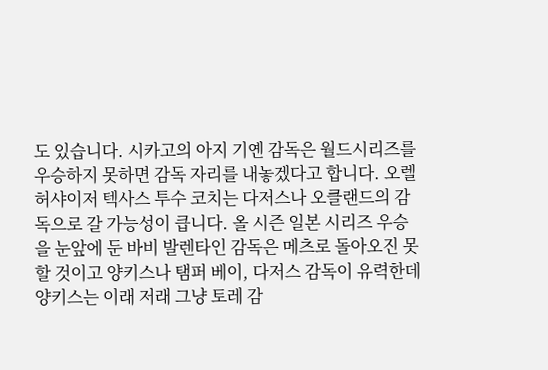도 있습니다. 시카고의 아지 기옌 감독은 월드시리즈를 우승하지 못하면 감독 자리를 내놓겠다고 합니다. 오렐 허샤이저 텍사스 투수 코치는 다저스나 오클랜드의 감독으로 갈 가능성이 큽니다. 올 시즌 일본 시리즈 우승을 눈앞에 둔 바비 발렌타인 감독은 메츠로 돌아오진 못할 것이고 양키스나 탬퍼 베이, 다저스 감독이 유력한데 양키스는 이래 저래 그냥 토레 감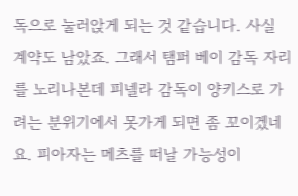독으로 눌러앉게 되는 것 같습니다. 사실 계약도 남았죠. 그래서 탬퍼 베이 감독 자리를 노리나본데 피넬라 감독이 양키스로 가려는 분위기에서 못가게 되면 좀 꼬이겠네요. 피아자는 메츠를 떠날 가능성이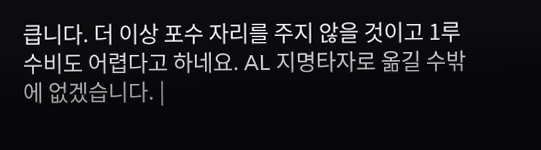큽니다. 더 이상 포수 자리를 주지 않을 것이고 1루 수비도 어렵다고 하네요. AL 지명타자로 옮길 수밖에 없겠습니다. |